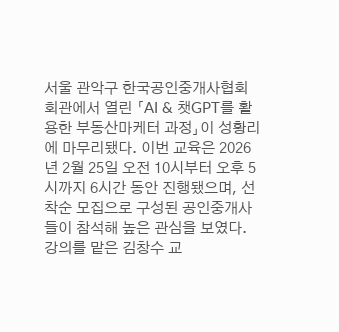서울 관악구 한국공인중개사협회 회관에서 열린 「AI & 챗GPT를 활용한 부동산마케터 과정」이 성황리에 마무리됐다. 이번 교육은 2026년 2월 25일 오전 10시부터 오후 5시까지 6시간 동안 진행됐으며, 선착순 모집으로 구성된 공인중개사들이 참석해 높은 관심을 보였다.
강의를 맡은 김창수 교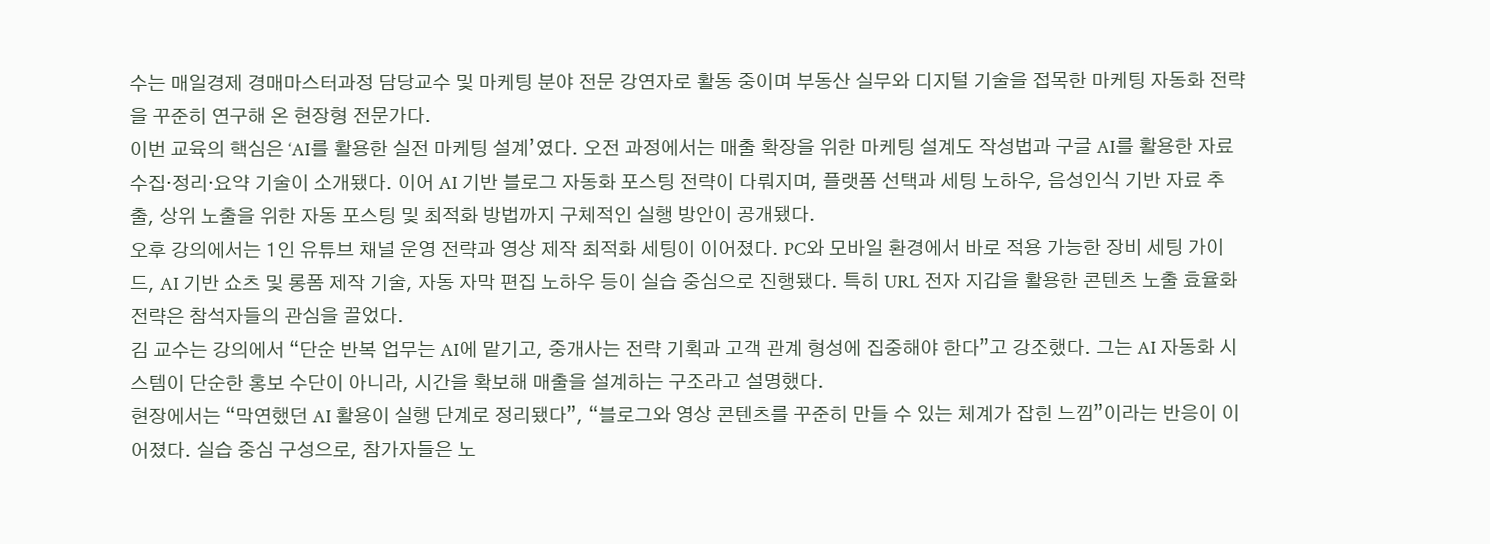수는 매일경제 경매마스터과정 담당교수 및 마케팅 분야 전문 강연자로 활동 중이며 부동산 실무와 디지털 기술을 접목한 마케팅 자동화 전략을 꾸준히 연구해 온 현장형 전문가다.
이번 교육의 핵심은 ‘AI를 활용한 실전 마케팅 설계’였다. 오전 과정에서는 매출 확장을 위한 마케팅 설계도 작성법과 구글 AI를 활용한 자료 수집·정리·요약 기술이 소개됐다. 이어 AI 기반 블로그 자동화 포스팅 전략이 다뤄지며, 플랫폼 선택과 세팅 노하우, 음성인식 기반 자료 추출, 상위 노출을 위한 자동 포스팅 및 최적화 방법까지 구체적인 실행 방안이 공개됐다.
오후 강의에서는 1인 유튜브 채널 운영 전략과 영상 제작 최적화 세팅이 이어졌다. PC와 모바일 환경에서 바로 적용 가능한 장비 세팅 가이드, AI 기반 쇼츠 및 롱폼 제작 기술, 자동 자막 편집 노하우 등이 실습 중심으로 진행됐다. 특히 URL 전자 지갑을 활용한 콘텐츠 노출 효율화 전략은 참석자들의 관심을 끌었다.
김 교수는 강의에서 “단순 반복 업무는 AI에 맡기고, 중개사는 전략 기획과 고객 관계 형성에 집중해야 한다”고 강조했다. 그는 AI 자동화 시스템이 단순한 홍보 수단이 아니라, 시간을 확보해 매출을 설계하는 구조라고 설명했다.
현장에서는 “막연했던 AI 활용이 실행 단계로 정리됐다”, “블로그와 영상 콘텐츠를 꾸준히 만들 수 있는 체계가 잡힌 느낌”이라는 반응이 이어졌다. 실습 중심 구성으로, 참가자들은 노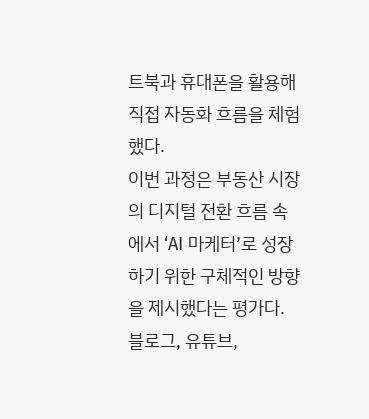트북과 휴대폰을 활용해 직접 자동화 흐름을 체험했다.
이번 과정은 부동산 시장의 디지털 전환 흐름 속에서 ‘AI 마케터’로 성장하기 위한 구체적인 방향을 제시했다는 평가다. 블로그, 유튜브,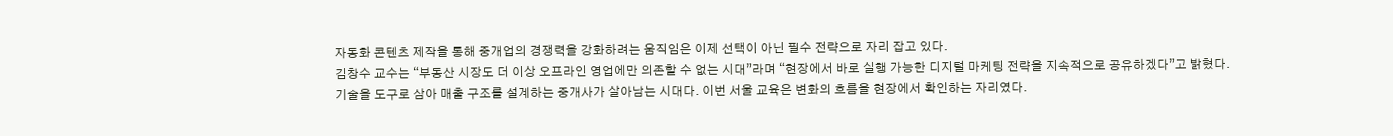자동화 콘텐츠 제작을 통해 중개업의 경쟁력을 강화하려는 움직임은 이제 선택이 아닌 필수 전략으로 자리 잡고 있다.
김창수 교수는 “부동산 시장도 더 이상 오프라인 영업에만 의존할 수 없는 시대”라며 “현장에서 바로 실행 가능한 디지털 마케팅 전략을 지속적으로 공유하겠다”고 밝혔다.
기술을 도구로 삼아 매출 구조를 설계하는 중개사가 살아남는 시대다. 이번 서울 교육은 변화의 흐름을 현장에서 확인하는 자리였다.